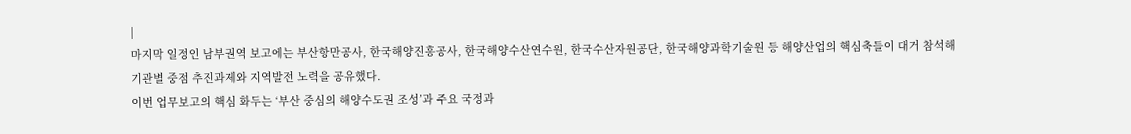|
마지막 일정인 남부권역 보고에는 부산항만공사, 한국해양진흥공사, 한국해양수산연수원, 한국수산자원공단, 한국해양과학기술원 등 해양산업의 핵심축들이 대거 참석해 기관별 중점 추진과제와 지역발전 노력을 공유했다.
이번 업무보고의 핵심 화두는 ‘부산 중심의 해양수도권 조성’과 주요 국정과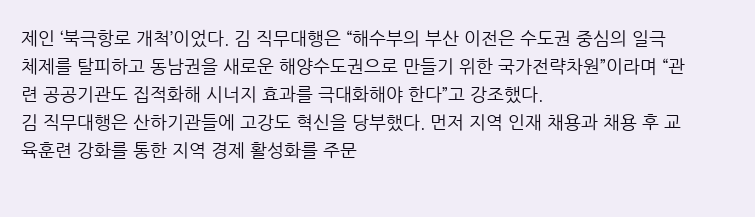제인 ‘북극항로 개척’이었다. 김 직무대행은 “해수부의 부산 이전은 수도권 중심의 일극 체제를 탈피하고 동남권을 새로운 해양수도권으로 만들기 위한 국가전략차원”이라며 “관련 공공기관도 집적화해 시너지 효과를 극대화해야 한다”고 강조했다.
김 직무대행은 산하기관들에 고강도 혁신을 당부했다. 먼저 지역 인재 채용과 채용 후 교육훈련 강화를 통한 지역 경제 활성화를 주문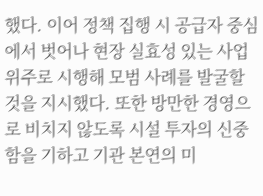했다. 이어 정책 집행 시 공급자 중심에서 벗어나 현장 실효성 있는 사업 위주로 시행해 모범 사례를 발굴할 것을 지시했다. 또한 방만한 경영으로 비치지 않도록 시설 투자의 신중함을 기하고 기관 본연의 미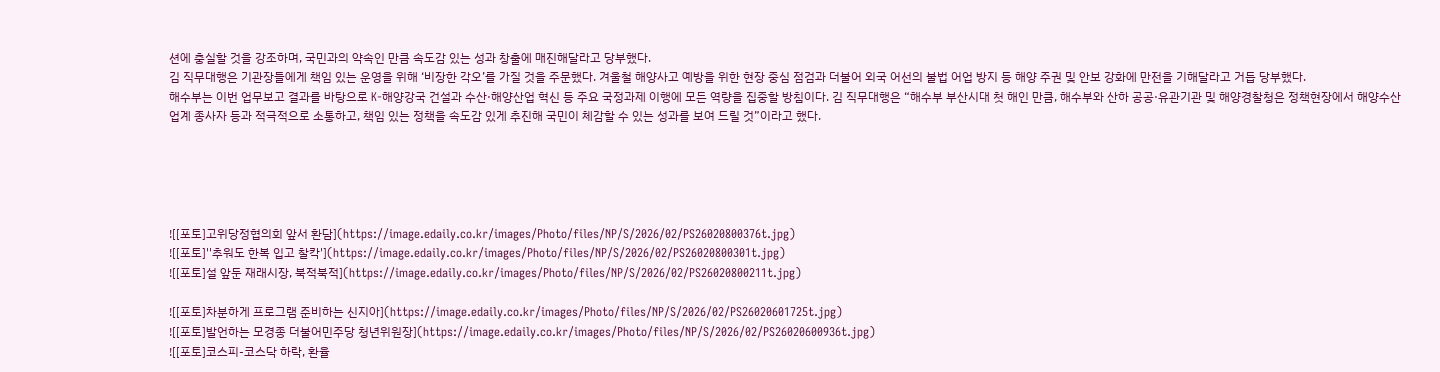션에 충실할 것을 강조하며, 국민과의 약속인 만큼 속도감 있는 성과 창출에 매진해달라고 당부했다.
김 직무대행은 기관장들에게 책임 있는 운영을 위해 ‘비장한 각오’를 가질 것을 주문했다. 겨울철 해양사고 예방을 위한 현장 중심 점검과 더불어 외국 어선의 불법 어업 방지 등 해양 주권 및 안보 강화에 만전을 기해달라고 거듭 당부했다.
해수부는 이번 업무보고 결과를 바탕으로 K-해양강국 건설과 수산·해양산업 혁신 등 주요 국정과제 이행에 모든 역량을 집중할 방침이다. 김 직무대행은 “해수부 부산시대 첫 해인 만큼, 해수부와 산하 공공·유관기관 및 해양경찰청은 정책현장에서 해양수산 업계 종사자 등과 적극적으로 소통하고, 책임 있는 정책을 속도감 있게 추진해 국민이 체감할 수 있는 성과를 보여 드릴 것”이라고 했다.





![[포토]고위당정협의회 앞서 환담](https://image.edaily.co.kr/images/Photo/files/NP/S/2026/02/PS26020800376t.jpg)
![[포토]''추워도 한복 입고 찰칵'](https://image.edaily.co.kr/images/Photo/files/NP/S/2026/02/PS26020800301t.jpg)
![[포토]설 앞둔 재래시장, 북적북적](https://image.edaily.co.kr/images/Photo/files/NP/S/2026/02/PS26020800211t.jpg)

![[포토]차분하게 프로그램 준비하는 신지아](https://image.edaily.co.kr/images/Photo/files/NP/S/2026/02/PS26020601725t.jpg)
![[포토]발언하는 모경종 더불어민주당 청년위원장](https://image.edaily.co.kr/images/Photo/files/NP/S/2026/02/PS26020600936t.jpg)
![[포토]코스피-코스닥 하락, 환율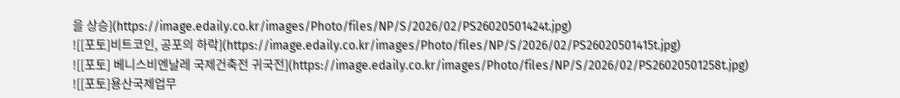을 상승](https://image.edaily.co.kr/images/Photo/files/NP/S/2026/02/PS26020501424t.jpg)
![[포토]비트코인, 공포의 하락](https://image.edaily.co.kr/images/Photo/files/NP/S/2026/02/PS26020501415t.jpg)
![[포토] 베니스비엔날레 국제건축전 귀국전](https://image.edaily.co.kr/images/Photo/files/NP/S/2026/02/PS26020501258t.jpg)
![[포토]용산국제업무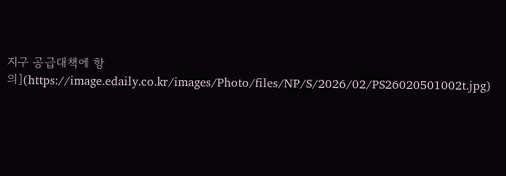지구 공급대책에 항의](https://image.edaily.co.kr/images/Photo/files/NP/S/2026/02/PS26020501002t.jpg)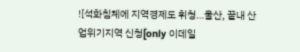![석화침체에 지역경제도 휘청…울산, 끝내 산업위기지역 신청[only 이데일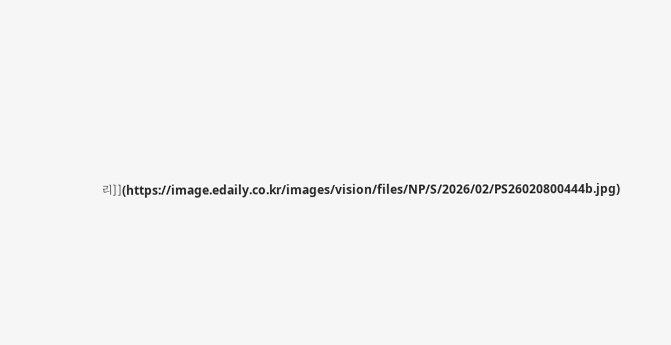리]](https://image.edaily.co.kr/images/vision/files/NP/S/2026/02/PS26020800444b.jpg)